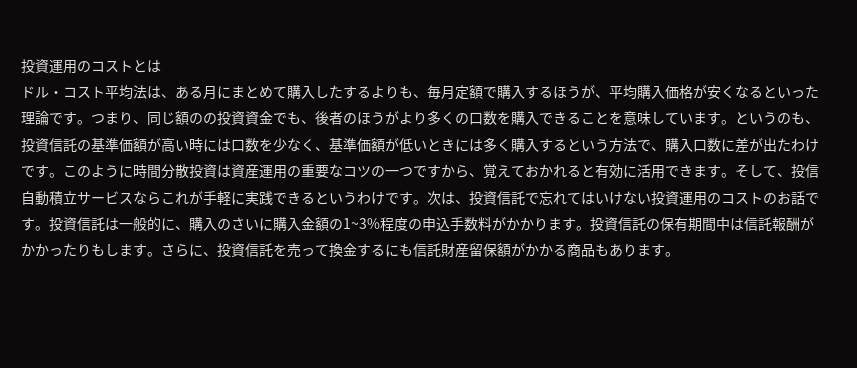投資運用のコストとは
ドル・コスト平均法は、ある月にまとめて購入したするよりも、毎月定額で購入するほうが、平均購入価格が安くなるといった理論です。つまり、同じ額のの投資資金でも、後者のほうがより多くの口数を購入できることを意味しています。というのも、投資信託の基準価額が高い時には口数を少なく、基準価額が低いときには多く購入するという方法で、購入口数に差が出たわけです。このように時間分散投資は資産運用の重要なコツの一つですから、覚えておかれると有効に活用できます。そして、投信自動積立サービスならこれが手軽に実践できるというわけです。次は、投資信託で忘れてはいけない投資運用のコストのお話です。投資信託は一般的に、購入のさいに購入金額の1~3%程度の申込手数料がかかります。投資信託の保有期間中は信託報酬がかかったりもします。さらに、投資信託を売って換金するにも信託財産留保額がかかる商品もあります。